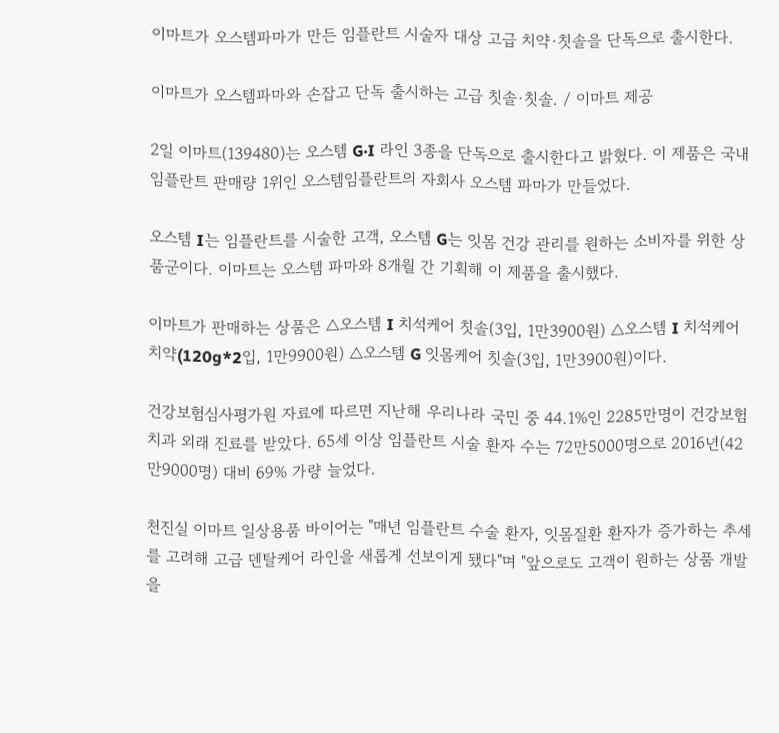이마트가 오스템파마가 만든 임플란트 시술자 대상 고급 치약·칫솔을 단독으로 출시한다.

이마트가 오스템파마와 손잡고 단독 출시하는 고급 칫솔·칫솔. / 이마트 제공

2일 이마트(139480)는 오스템 G·I 라인 3종을 단독으로 출시한다고 밝혔다. 이 제품은 국내 임플란트 판매량 1위인 오스템임플란트의 자회사 오스템 파마가 만들었다.

오스템 I는 임플란트를 시술한 고객, 오스템 G는 잇몸 건강 관리를 원하는 소비자를 위한 상품군이다. 이마트는 오스템 파마와 8개월 간 기획해 이 제품을 출시했다.

이마트가 판매하는 상품은 △오스템 I 치석케어 칫솔(3입, 1만3900원) △오스템 I 치석케어 치약(120g*2입, 1만9900원) △오스템 G 잇몸케어 칫솔(3입, 1만3900원)이다.

건강보험심사평가원 자료에 따르면 지난해 우리나라 국민 중 44.1%인 2285만명이 건강보험 치과 외래 진료를 받았다. 65세 이상 임플란트 시술 환자 수는 72만5000명으로 2016년(42만9000명) 대비 69% 가량 늘었다.

천진실 이마트 일상용품 바이어는 "매년 임플란트 수술 환자, 잇몸질환 환자가 증가하는 추세를 고려해 고급 덴탈케어 라인을 새롭게 선보이게 됐다"며 "앞으로도 고객이 원하는 상품 개발을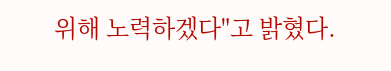위해 노력하겠다"고 밝혔다.